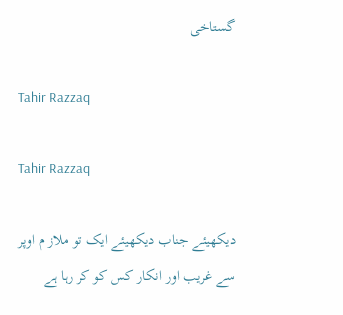گستاخی

Tahir Razzaq

Tahir Razzaq

دیکھیئے جناب دیکھیئے ایک تو ملاز م اوپر سے غریب اور انکار کس کو کر رہا ہے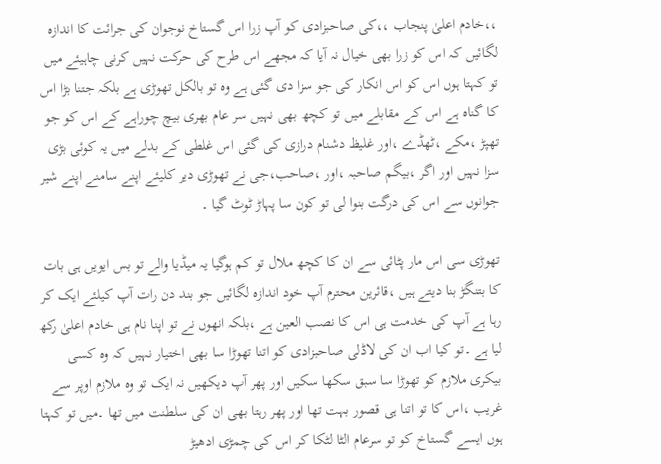،،خادم اعلیٰ پنجاب ،،کی صاحبزادی کو آپ زرا اس گستاخ نوجوان کی جرائت کا اندازہ لگائیں کہ اس کو زرا بھی خیال نہ آیا کہ مجھے اس طرح کی حرکت نہیں کرنی چاہیئے میں تو کہتا ہوں اس کو اس انکار کی جو سزا دی گئی ہے وہ تو بالکل تھوڑی ہے بلکہ جتنا بڑا اس کا گناہ ہے اس کے مقابلے میں تو کچھ بھی نہیں سر عام بھری بیچ چوراہے کے اس کو جو تھپڑ ،مکے ،ٹھڈے ،اور غلیظ دشنام درازی کی گئی اس غلطی کے بدلے میں یہ کوئی بڑی سزا نہیں اور اگر ،بیگم صاحبہ ،اور ،صاحب،جی نے تھوڑی دیر کلیئے اپنے سامنے اپنے شیر جوانوں سے اس کی درگت بنوا لی تو کون سا پہاڑ ٹوٹ گیا ۔

تھوڑی سی اس مار پٹائی سے ان کا کچھ ملال تو کم ہوگیا یہ میڈیا والے تو بس ایویں ہی بات کا بتنگڑ بنا دیتے ہیں ،قائرین محترم آپ خود اندازہ لگائیں جو بند دن رات آپ کیلئے ایک کر رہا ہے آپ کی خدمت ہی اس کا نصب العین ہے ،بلکہ انھوں نے تو اپنا نام ہی خادم اعلیٰ رکھ لیا ہے ۔تو کیا اب ان کی لاڈلی صاحبزادی کو اتنا تھوڑا سا بھی اختیار نہیں کہ وہ کسی بیکری ملازم کو تھوڑا سا سبق سکھا سکیں اور پھر آپ دیکھیں نہ ایک تو وہ ملازم اوپر سے غریب ،اس کا تو اتنا ہی قصور بہت تھا اور پھر رہتا بھی ان کی سلطنت میں تھا ۔میں تو کہتا ہوں ایسے گستاخ کو تو سرعام الٹا لٹکا کر اس کی چمڑی ادھیڑ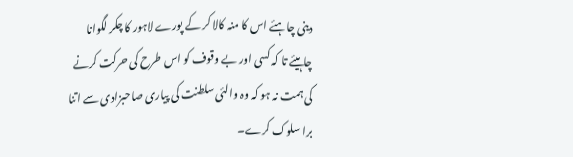دینی چاہئے اس کا منہ کالا کر کے پورے لاہور کا چکر لگوانا چاہیئے تا کہ کسی اور بے وقوف کو اس طرح کی حرکت کرنے کی ہمت نہ ہو کہ وہ والئی سلطنت کی پیاری صاحبزادی سے اتنا برا سلوک کرے۔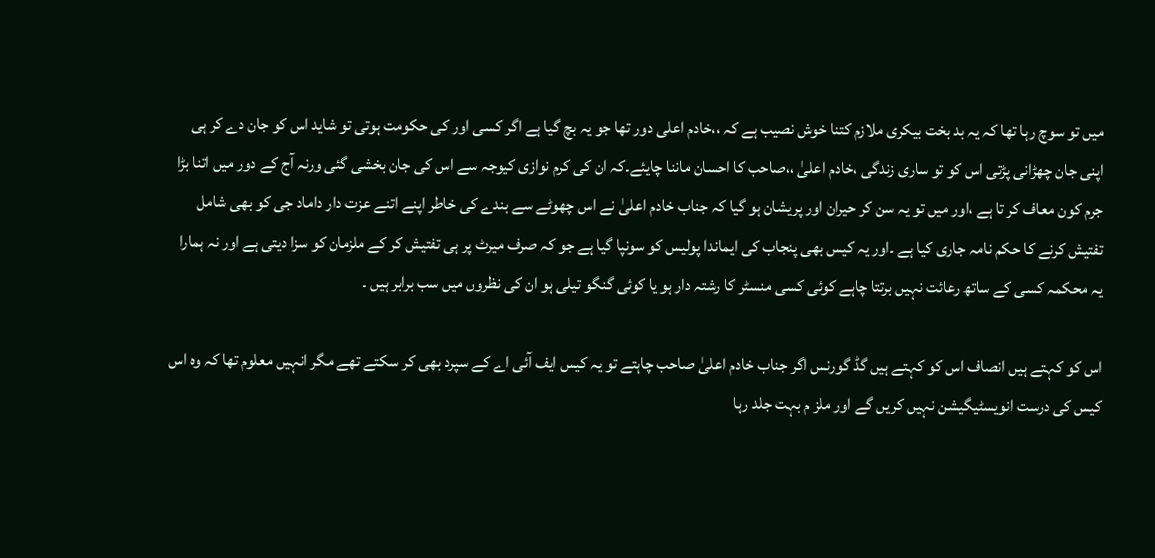میں تو سوچ رہا تھا کہ یہ بد بخت بیکری ملازم کتنا خوش نصیب ہے کہ ،،خادم اعلی دور تھا جو یہ بچ گیا ہے اگر کسی اور کی حکومت ہوتی تو شاید اس کو جان دے کر ہی اپنی جان چھڑانی پڑتی اس کو تو ساری زندگی ،خادم اعلیٰ ،،صاحب کا احسان ماننا چایئے۔کہ ان کی کرم نوازی کیوجہ سے اس کی جان بخشی گئی ورنہ آج کے دور میں اتنا بڑا جرم کون معاف کر تا ہے ،اور میں تو یہ سن کر حیران اور پریشان ہو گیا کہ جناب خادم اعلیٰ نے اس چھوٹے سے بندے کی خاطر اپنے اتنے عزت دار داماد جی کو بھی شامل تفتیش کرنے کا حکم نامہ جاری کیا ہے ۔اور یہ کیس بھی پنجاب کی ایماندا پولیس کو سونپا گیا ہے جو کہ صرف میرٹ پر ہی تفتیش کر کے ملزمان کو سزا دیتی ہے اور نہ ہمارا یہ محکمہ کسی کے ساتھ رعائت نہیں برتتا چاہے کوئی کسی منسٹر کا رشتہ دار ہو یا کوئی گنگو تیلی ہو ان کی نظروں میں سب برابر ہیں ۔

اس کو کہتے ہیں انصاف اس کو کہتے ہیں گڈ گورنس اگر جناب خادم اعلیٰ صاحب چاہتے تو یہ کیس ایف آئی اے کے سپرد بھی کر سکتے تھے مگر انہیں معلوم تھا کہ وہ اس کیس کی درست انویسٹیگیشن نہیں کریں گے اور ملز م بہت جلد رہا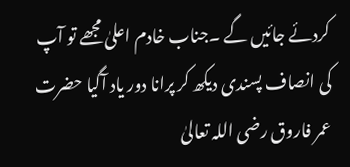کردئے جائیں گے ۔جناب خادم اعلیٰ مجھے تو آپ کی انصاف پسندی دیکھ کر پرانا دور یاد آگیا حضرت عمر فاروق رضی اللہ تعالیٰ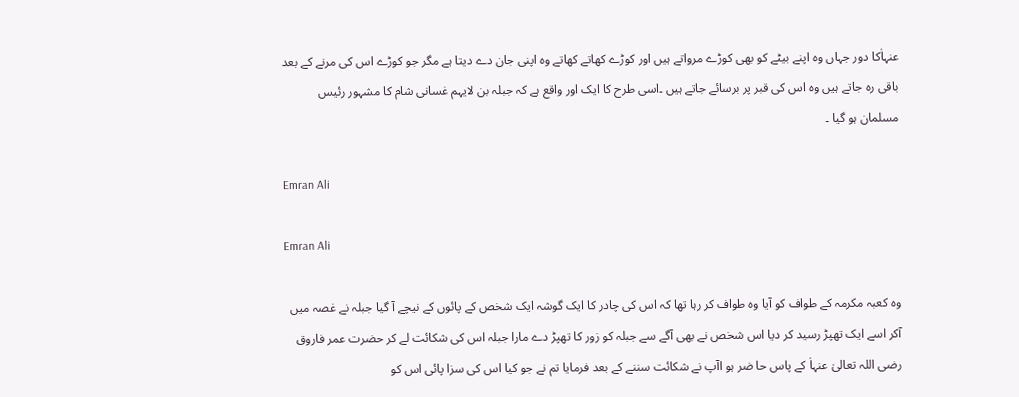عنہاٰکا دور جہاں وہ اپنے بیٹے کو بھی کوڑے مرواتے ہیں اور کوڑے کھاتے کھاتے وہ اپنی جان دے دیتا ہے مگر جو کوڑے اس کی مرنے کے بعد باقی رہ جاتے ہیں وہ اس کی قبر پر برسائے جاتے ہیں ۔اسی طرح کا ایک اور واقع ہے کہ جبلہ بن لایہم غسانی شام کا مشہور رئیس مسلمان ہو گیا ۔

Emran Ali

Emran Ali

وہ کعبہ مکرمہ کے طواف کو آیا وہ طواف کر رہا تھا کہ اس کی چادر کا ایک گوشہ ایک شخص کے پائوں کے نیچے آ گیا جبلہ نے غصہ میں آکر اسے ایک تھپڑ رسید کر دیا اس شخص نے بھی آگے سے جبلہ کو زور کا تھپڑ دے مارا جبلہ اس کی شکائت لے کر حضرت عمر فاروق رضی اللہ تعالیٰ عنہاٰ کے پاس حا ضر ہو اآپ نے شکائت سننے کے بعد فرمایا تم نے جو کیا اس کی سزا پائی اس کو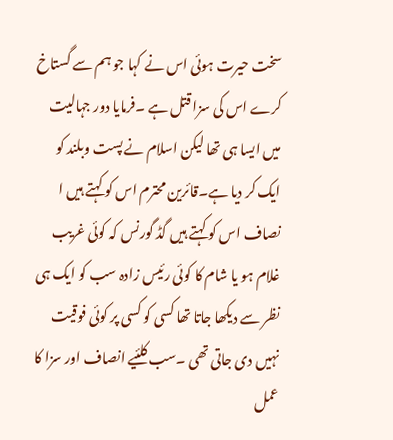سخت حیرت ہوئی اس نے کہا جو ہم سے گستاخ کرے اس کی سزا قتل ہے ۔فرمایا دور جہالیت میں ایسا ہی تھا لیکن اسلام نے پست وبلند کو ایک کر دیا ہے۔قائرین محترم اس کو کہتے ہیں ا نصاف اس کو کہتے ہیں گڈ گورنس کہ کوئی غریب غلام ہو یا شام کا کوئی رئیس زادہ سب کو ایک ہی نظر سے دیکھا جاتا تھا کسی کو کسی پر کوئی فوقیت نہیں دی جاتی تھی ۔سب کلئیے انصاف اور سزا کا عمل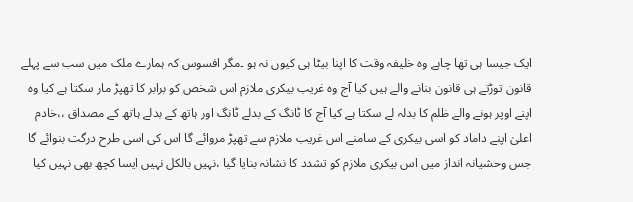ایک جیسا ہی تھا چاہے وہ خلیفہ وقت کا اپنا بیٹا ہی کیوں نہ ہو ۔مگر افسوس کہ ہمارے ملک میں سب سے پہلے قانون توڑتے ہی قانون بنانے والے ہیں کیا آج وہ غریب بیکری ملازم اس شخص کو برابر کا تھپڑ مار سکتا ہے کیا وہ اپنے اوپر ہونے والے ظلم کا بدلہ لے سکتا ہے کیا آج کا ٹانگ کے بدلے ٹانگ اور ہاتھ کے بدلے ہاتھ کے مصداق ،،خادم اعلیٰ اپنے داماد کو اسی بیکری کے سامنے اس غریب ملازم سے تھپڑ مروائے گا اس کی اسی طرح درگت بنوائے گا جس وحشیانہ انداز میں اس بیکری ملازم کو تشدد کا نشانہ بنایا گیا ،نہیں بالکل نہیں ایسا کچھ بھی نہیں کیا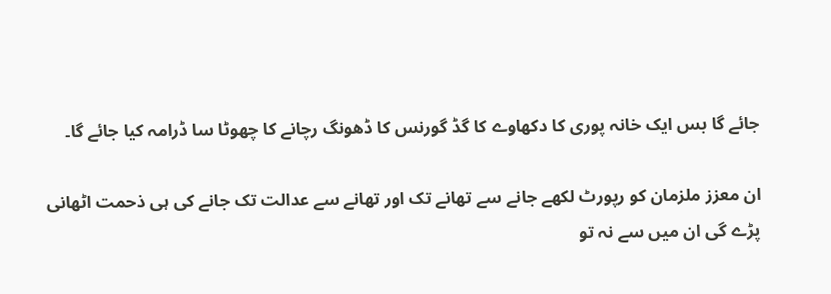جائے گا بس ایک خانہ پوری کا دکھاوے کا گڈ گورنس کا ڈھونگ رچانے کا چھوٹا سا ڈرامہ کیا جائے گا۔

ان معزز ملزمان کو رپورٹ لکھے جانے سے تھانے تک اور تھانے سے عدالت تک جانے کی ہی ذحمت اٹھانی پڑے گی ان میں سے نہ تو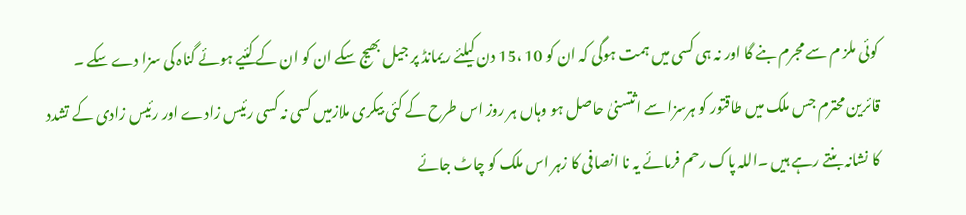کوئی ملز م سے مجرم بنے گا اور نہ ہی کسی میں ہمت ہوگی کہ ان کو 10 ،15 دن کیلئے ریمانڈ پر جیل بھیج سکے ان کو ان کے کئیے ہوئے گناہ کی سزا دے سکے ۔ قائرین محترم جس ملک میں طاقتور کو ہرسزا سے اثتسنیٰ حاصل ہو وہاں ہر روز اس طرح کے کئی بیکری ملازمیں کسی نہ کسی رئیس زادے اور رئیس زادی کے تشدد کا نشانہ بنتے رہے ہیں ۔اللہ پاک رحم فرمائے یہ نا انصافی کا زہر اس ملک کو چاٹ جائے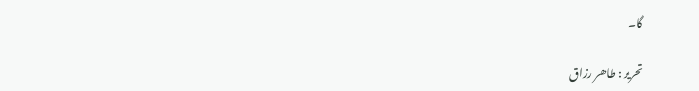گا۔

تحریر : طاھر رزاق